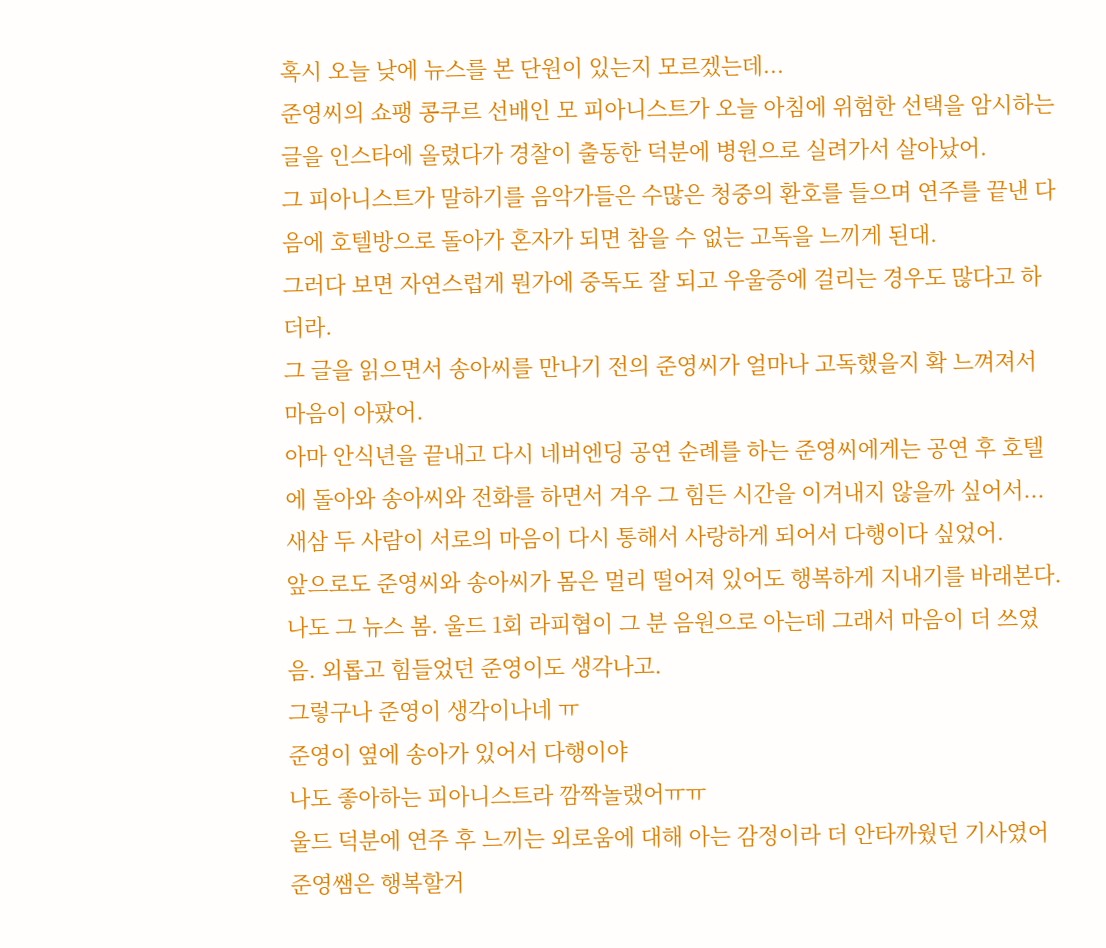혹시 오늘 낮에 뉴스를 본 단원이 있는지 모르겠는데...
준영씨의 쇼팽 콩쿠르 선배인 모 피아니스트가 오늘 아침에 위험한 선택을 암시하는 글을 인스타에 올렸다가 경찰이 출동한 덕분에 병원으로 실려가서 살아났어.
그 피아니스트가 말하기를 음악가들은 수많은 청중의 환호를 들으며 연주를 끝낸 다음에 호텔방으로 돌아가 혼자가 되면 참을 수 없는 고독을 느끼게 된대.
그러다 보면 자연스럽게 뭔가에 중독도 잘 되고 우울증에 걸리는 경우도 많다고 하더라.
그 글을 읽으면서 송아씨를 만나기 전의 준영씨가 얼마나 고독했을지 확 느껴져서 마음이 아팠어.
아마 안식년을 끝내고 다시 네버엔딩 공연 순례를 하는 준영씨에게는 공연 후 호텔에 돌아와 송아씨와 전화를 하면서 겨우 그 힘든 시간을 이겨내지 않을까 싶어서...
새삼 두 사람이 서로의 마음이 다시 통해서 사랑하게 되어서 다행이다 싶었어.
앞으로도 준영씨와 송아씨가 몸은 멀리 떨어져 있어도 행복하게 지내기를 바래본다.
나도 그 뉴스 봄. 울드 1회 라피협이 그 분 음원으로 아는데 그래서 마음이 더 쓰였음. 외롭고 힘들었던 준영이도 생각나고.
그렇구나 준영이 생각이나네 ㅠ
준영이 옆에 송아가 있어서 다행이야
나도 좋아하는 피아니스트라 깜짝놀랬어ㅠㅠ
울드 덕분에 연주 후 느끼는 외로움에 대해 아는 감정이라 더 안타까웠던 기사였어 준영쌤은 행복할거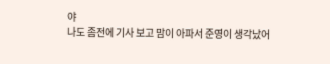야
나도 좀전에 기사 보고 맘이 아파서 준영이 생각났어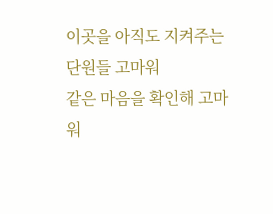이곳을 아직도 지켜주는 단원들 고마워
같은 마음을 확인해 고마워